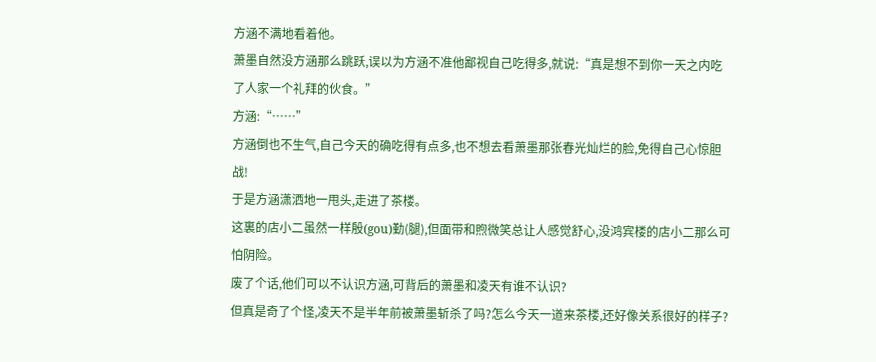方涵不满地看着他。
萧墨自然没方涵那么跳跃,误以为方涵不准他鄙视自己吃得多,就说:“真是想不到你一天之内吃了人家一个礼拜的伙食。”
方涵:“……”
方涵倒也不生气,自己今天的确吃得有点多,也不想去看萧墨那张春光灿烂的脸,免得自己心惊胆战!
于是方涵潇洒地一甩头,走进了茶楼。
这裏的店小二虽然一样殷(gou)勤(腿),但面带和煦微笑总让人感觉舒心,没鸿宾楼的店小二那么可怕阴险。
废了个话,他们可以不认识方涵,可背后的萧墨和凌天有谁不认识?
但真是奇了个怪,凌天不是半年前被萧墨斩杀了吗?怎么今天一道来茶楼,还好像关系很好的样子?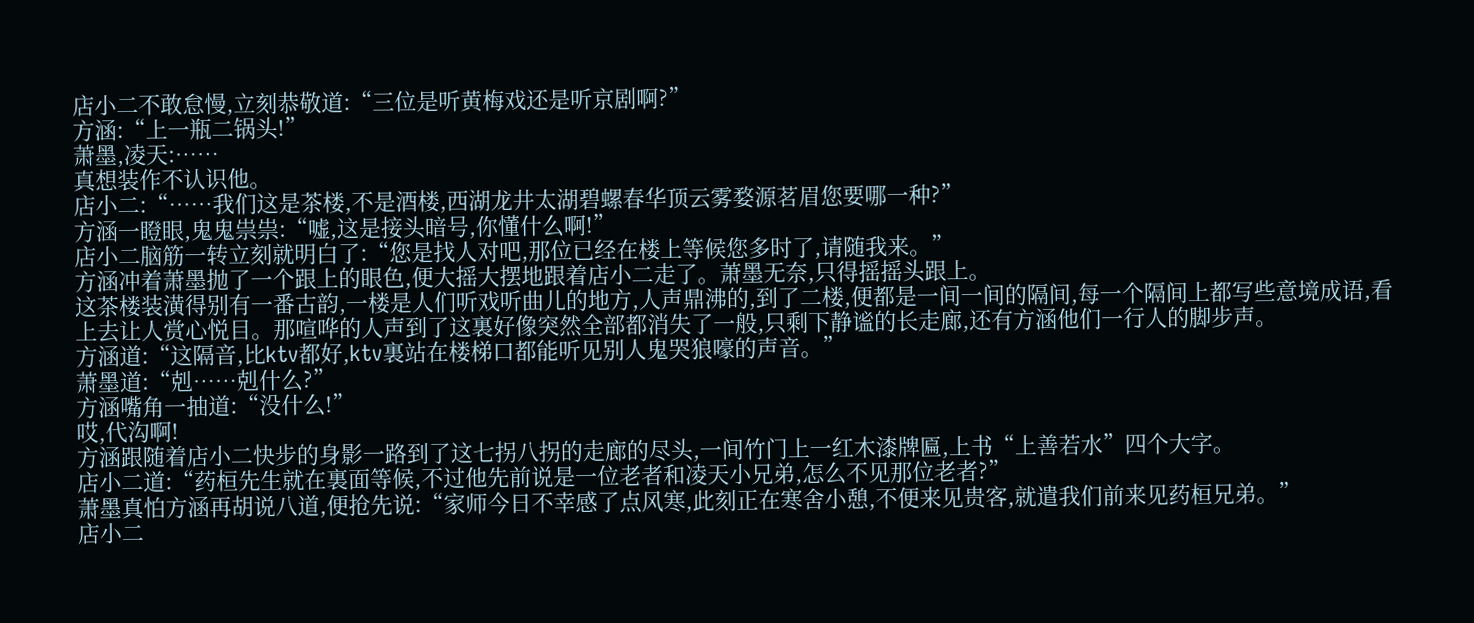店小二不敢怠慢,立刻恭敬道:“三位是听黄梅戏还是听京剧啊?”
方涵:“上一瓶二锅头!”
萧墨,凌天:……
真想装作不认识他。
店小二:“……我们这是茶楼,不是酒楼,西湖龙井太湖碧螺春华顶云雾婺源茗眉您要哪一种?”
方涵一瞪眼,鬼鬼祟祟:“嘘,这是接头暗号,你懂什么啊!”
店小二脑筋一转立刻就明白了:“您是找人对吧,那位已经在楼上等候您多时了,请随我来。”
方涵冲着萧墨抛了一个跟上的眼色,便大摇大摆地跟着店小二走了。萧墨无奈,只得摇摇头跟上。
这茶楼装潢得别有一番古韵,一楼是人们听戏听曲儿的地方,人声鼎沸的,到了二楼,便都是一间一间的隔间,每一个隔间上都写些意境成语,看上去让人赏心悦目。那喧哗的人声到了这裏好像突然全部都消失了一般,只剩下静谧的长走廊,还有方涵他们一行人的脚步声。
方涵道:“这隔音,比ktv都好,ktv裏站在楼梯口都能听见别人鬼哭狼嚎的声音。”
萧墨道:“剋……剋什么?”
方涵嘴角一抽道:“没什么!”
哎,代沟啊!
方涵跟随着店小二快步的身影一路到了这七拐八拐的走廊的尽头,一间竹门上一红木漆牌匾,上书“上善若水”四个大字。
店小二道:“药桓先生就在裏面等候,不过他先前说是一位老者和凌天小兄弟,怎么不见那位老者?”
萧墨真怕方涵再胡说八道,便抢先说:“家师今日不幸感了点风寒,此刻正在寒舍小憩,不便来见贵客,就遣我们前来见药桓兄弟。”
店小二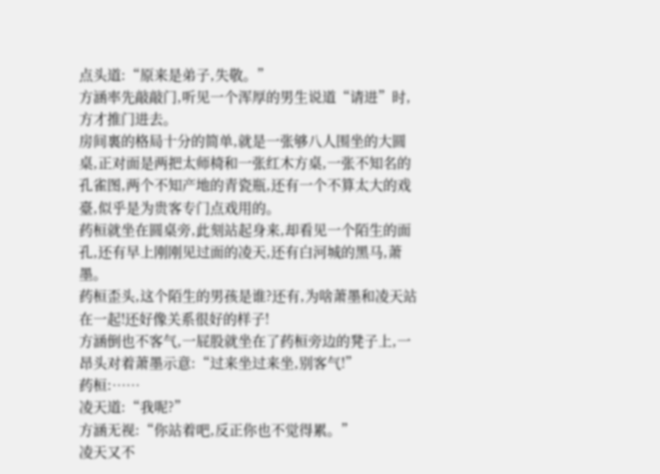点头道:“原来是弟子,失敬。”
方涵率先敲敲门,听见一个浑厚的男生说道“请进”时,方才推门进去。
房间裏的格局十分的简单,就是一张够八人围坐的大圆桌,正对面是两把太师椅和一张红木方桌,一张不知名的孔雀图,两个不知产地的青瓷瓶,还有一个不算太大的戏臺,似乎是为贵客专门点戏用的。
药桓就坐在圆桌旁,此刻站起身来,却看见一个陌生的面孔,还有早上刚刚见过面的凌天,还有白河城的黑马,萧墨。
药桓歪头,这个陌生的男孩是谁?还有,为啥萧墨和凌天站在一起!还好像关系很好的样子!
方涵倒也不客气,一屁股就坐在了药桓旁边的凳子上,一昂头对着萧墨示意:“过来坐过来坐,别客气!”
药桓:……
凌天道:“我呢?”
方涵无视:“你站着吧,反正你也不觉得累。”
凌天又不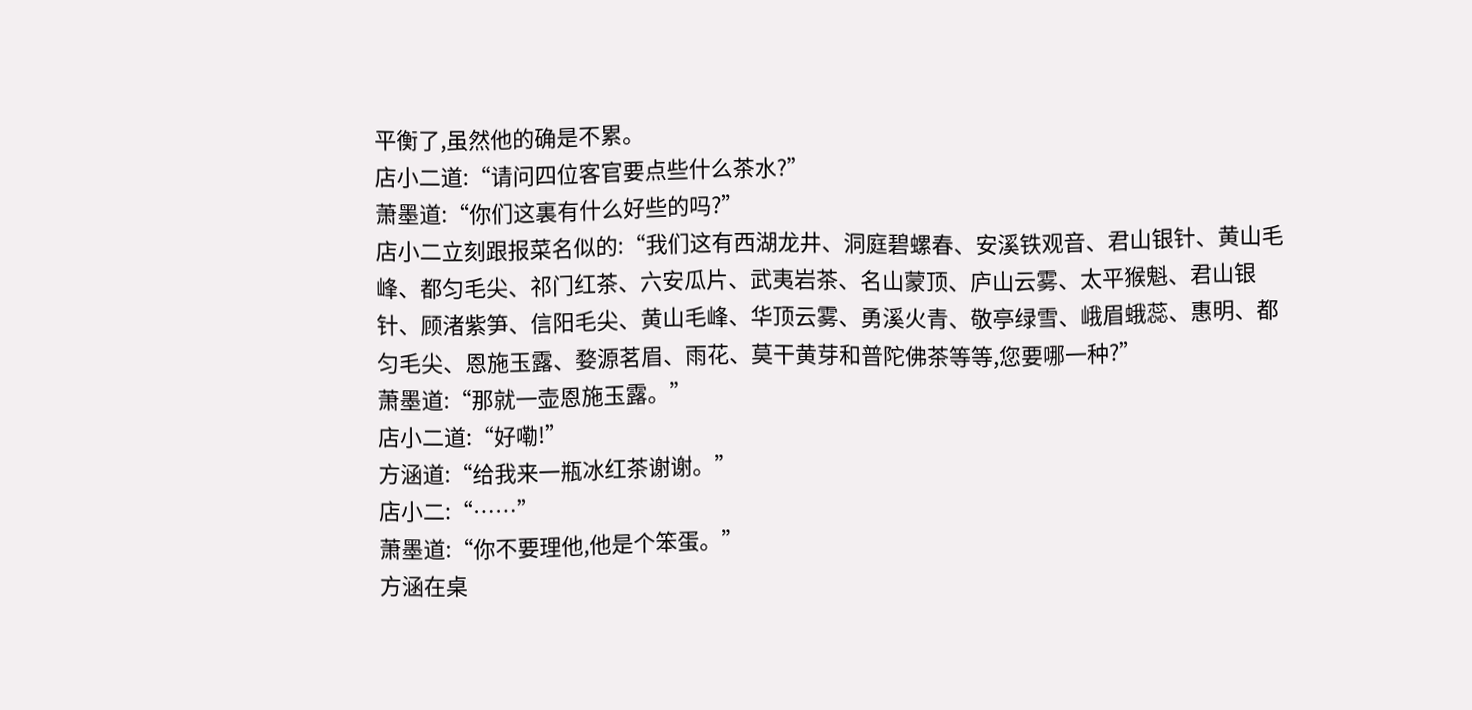平衡了,虽然他的确是不累。
店小二道:“请问四位客官要点些什么茶水?”
萧墨道:“你们这裏有什么好些的吗?”
店小二立刻跟报菜名似的:“我们这有西湖龙井、洞庭碧螺春、安溪铁观音、君山银针、黄山毛峰、都匀毛尖、祁门红茶、六安瓜片、武夷岩茶、名山蒙顶、庐山云雾、太平猴魁、君山银针、顾渚紫笋、信阳毛尖、黄山毛峰、华顶云雾、勇溪火青、敬亭绿雪、峨眉蛾蕊、惠明、都匀毛尖、恩施玉露、婺源茗眉、雨花、莫干黄芽和普陀佛茶等等,您要哪一种?”
萧墨道:“那就一壶恩施玉露。”
店小二道:“好嘞!”
方涵道:“给我来一瓶冰红茶谢谢。”
店小二:“……”
萧墨道:“你不要理他,他是个笨蛋。”
方涵在桌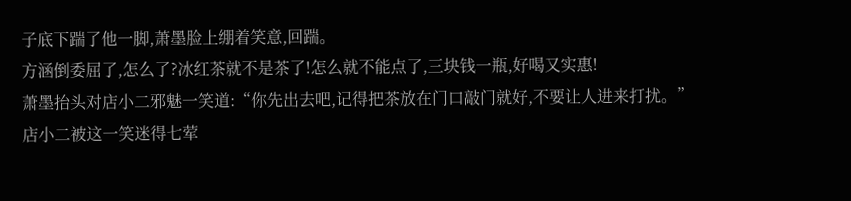子底下踹了他一脚,萧墨脸上绷着笑意,回踹。
方涵倒委屈了,怎么了?冰红茶就不是茶了!怎么就不能点了,三块钱一瓶,好喝又实惠!
萧墨抬头对店小二邪魅一笑道:“你先出去吧,记得把茶放在门口敲门就好,不要让人进来打扰。”
店小二被这一笑迷得七荤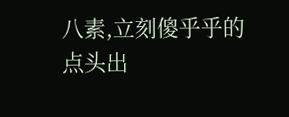八素,立刻傻乎乎的点头出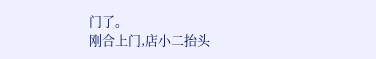门了。
刚合上门,店小二抬头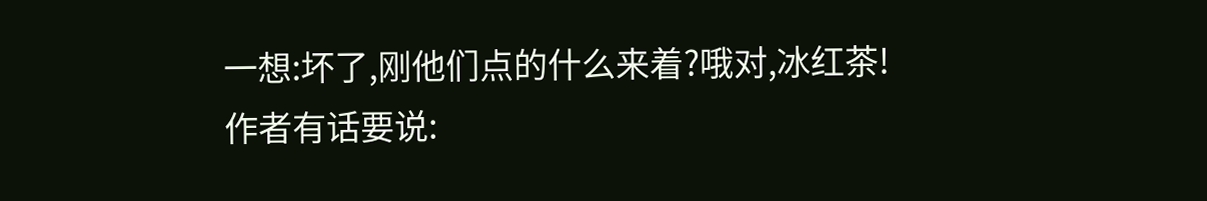一想:坏了,刚他们点的什么来着?哦对,冰红茶!
作者有话要说: